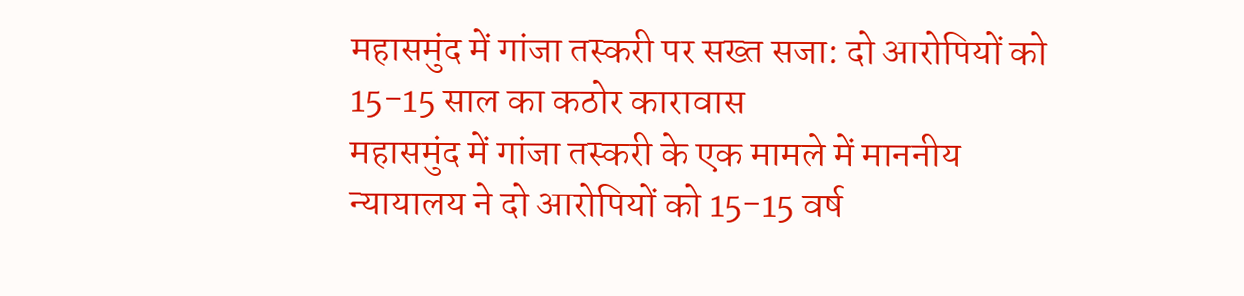महासमुंद में गांजा तस्करी पर सख्त सजा: दो आरोपियों को 15-15 साल का कठोर कारावास
महासमुंद में गांजा तस्करी के एक मामले में माननीय न्यायालय ने दो आरोपियों को 15-15 वर्ष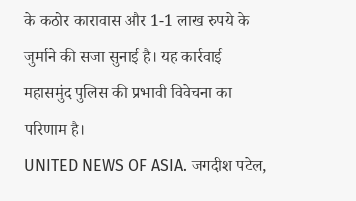के कठोर कारावास और 1-1 लाख रुपये के जुर्माने की सजा सुनाई है। यह कार्रवाई महासमुंद पुलिस की प्रभावी विवेचना का परिणाम है।
UNITED NEWS OF ASIA. जगदीश पटेल,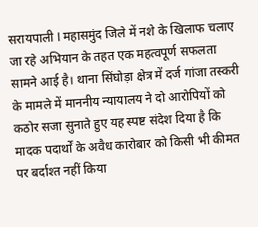सरायपाली l महासमुंद जिले में नशे के खिलाफ चलाए जा रहे अभियान के तहत एक महत्वपूर्ण सफलता सामने आई है। थाना सिंघोड़ा क्षेत्र में दर्ज गांजा तस्करी के मामले में माननीय न्यायालय ने दो आरोपियों को कठोर सजा सुनाते हुए यह स्पष्ट संदेश दिया है कि मादक पदार्थों के अवैध कारोबार को किसी भी कीमत पर बर्दाश्त नहीं किया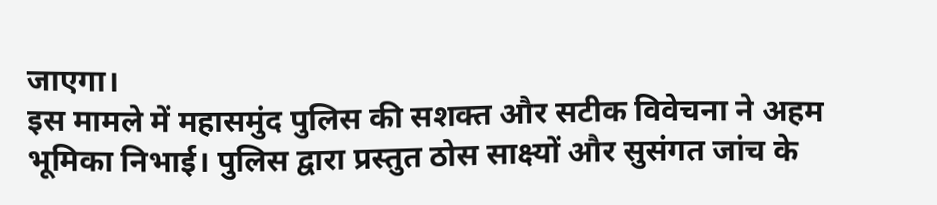जाएगा।
इस मामले में महासमुंद पुलिस की सशक्त और सटीक विवेचना ने अहम भूमिका निभाई। पुलिस द्वारा प्रस्तुत ठोस साक्ष्यों और सुसंगत जांच के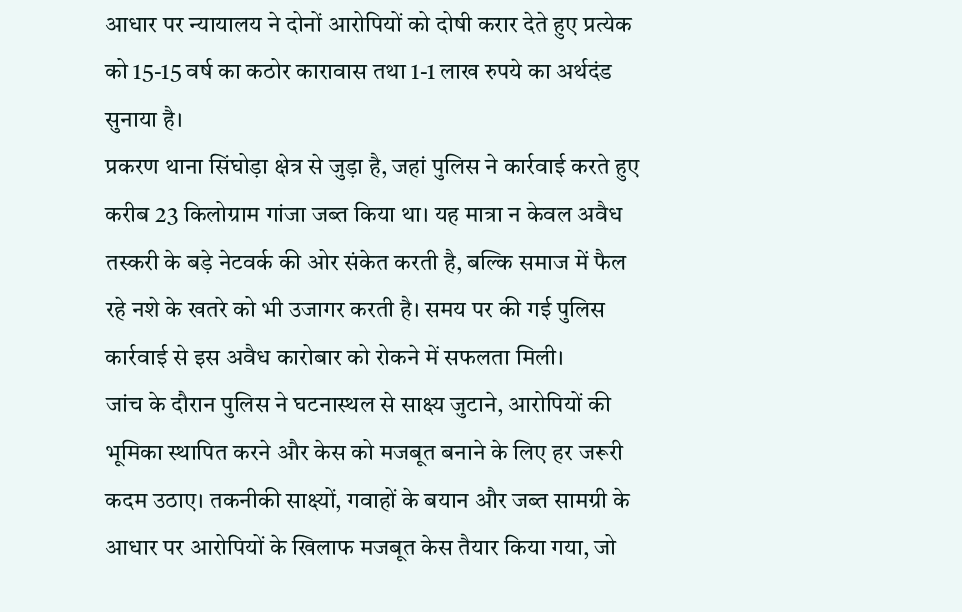आधार पर न्यायालय ने दोनों आरोपियों को दोषी करार देते हुए प्रत्येक को 15-15 वर्ष का कठोर कारावास तथा 1-1 लाख रुपये का अर्थदंड सुनाया है।
प्रकरण थाना सिंघोड़ा क्षेत्र से जुड़ा है, जहां पुलिस ने कार्रवाई करते हुए करीब 23 किलोग्राम गांजा जब्त किया था। यह मात्रा न केवल अवैध तस्करी के बड़े नेटवर्क की ओर संकेत करती है, बल्कि समाज में फैल रहे नशे के खतरे को भी उजागर करती है। समय पर की गई पुलिस कार्रवाई से इस अवैध कारोबार को रोकने में सफलता मिली।
जांच के दौरान पुलिस ने घटनास्थल से साक्ष्य जुटाने, आरोपियों की भूमिका स्थापित करने और केस को मजबूत बनाने के लिए हर जरूरी कदम उठाए। तकनीकी साक्ष्यों, गवाहों के बयान और जब्त सामग्री के आधार पर आरोपियों के खिलाफ मजबूत केस तैयार किया गया, जो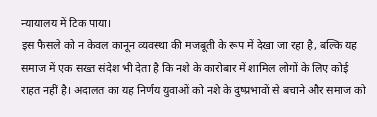न्यायालय में टिक पाया।
इस फैसले को न केवल कानून व्यवस्था की मजबूती के रूप में देखा जा रहा है, बल्कि यह समाज में एक सख्त संदेश भी देता है कि नशे के कारोबार में शामिल लोगों के लिए कोई राहत नहीं है। अदालत का यह निर्णय युवाओं को नशे के दुष्प्रभावों से बचाने और समाज को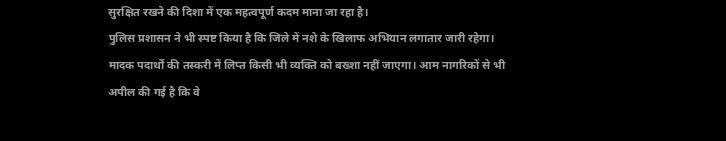सुरक्षित रखने की दिशा में एक महत्वपूर्ण कदम माना जा रहा है।
पुलिस प्रशासन ने भी स्पष्ट किया है कि जिले में नशे के खिलाफ अभियान लगातार जारी रहेगा। मादक पदार्थों की तस्करी में लिप्त किसी भी व्यक्ति को बख्शा नहीं जाएगा। आम नागरिकों से भी अपील की गई है कि वे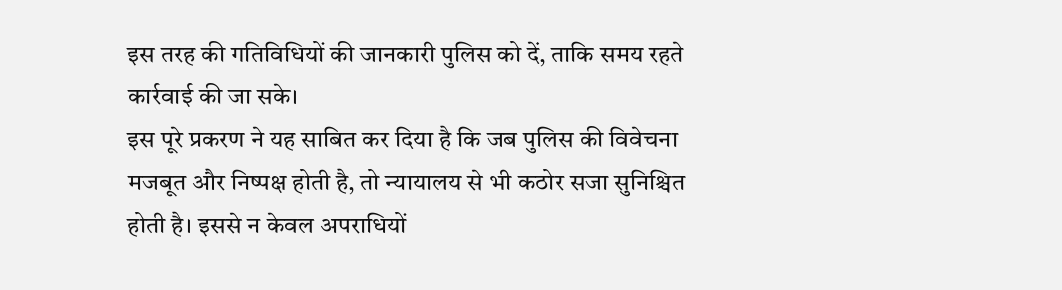इस तरह की गतिविधियों की जानकारी पुलिस को दें, ताकि समय रहते कार्रवाई की जा सके।
इस पूरे प्रकरण ने यह साबित कर दिया है कि जब पुलिस की विवेचना मजबूत और निष्पक्ष होती है, तो न्यायालय से भी कठोर सजा सुनिश्चित होती है। इससे न केवल अपराधियों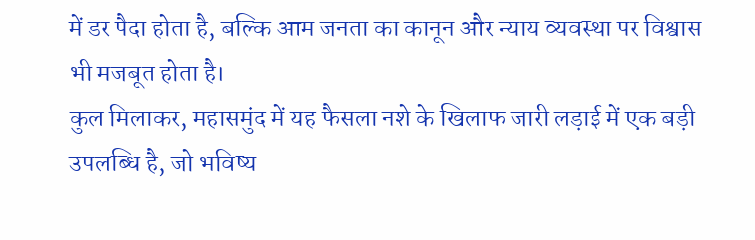में डर पैदा होता है, बल्कि आम जनता का कानून और न्याय व्यवस्था पर विश्वास भी मजबूत होता है।
कुल मिलाकर, महासमुंद में यह फैसला नशे के खिलाफ जारी लड़ाई में एक बड़ी उपलब्धि है, जो भविष्य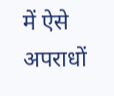में ऐसे अपराधों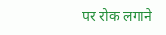पर रोक लगाने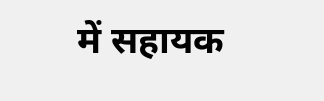में सहायक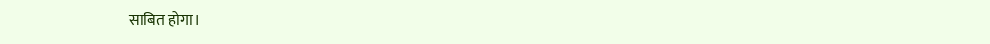साबित होगा।